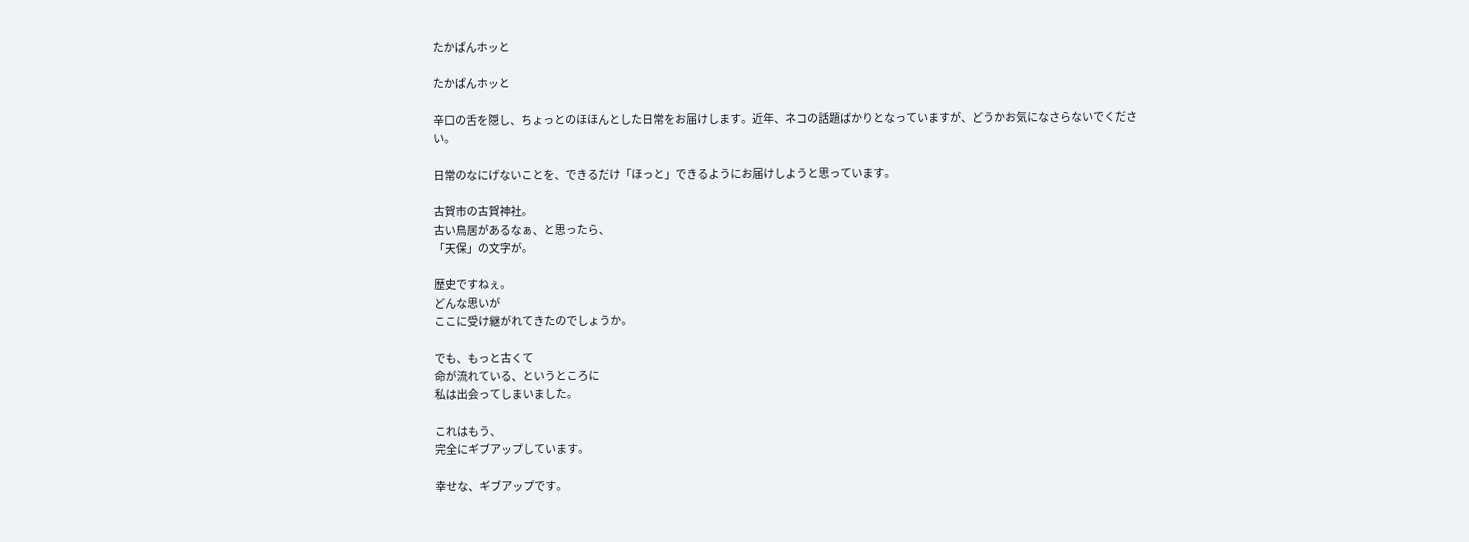たかぱんホッと

たかぱんホッと

辛口の舌を隠し、ちょっとのほほんとした日常をお届けします。近年、ネコの話題ばかりとなっていますが、どうかお気になさらないでください。

日常のなにげないことを、できるだけ「ほっと」できるようにお届けしようと思っています。

古賀市の古賀神社。
古い鳥居があるなぁ、と思ったら、
「天保」の文字が。

歴史ですねぇ。
どんな思いが
ここに受け継がれてきたのでしょうか。

でも、もっと古くて
命が流れている、というところに
私は出会ってしまいました。

これはもう、
完全にギブアップしています。

幸せな、ギブアップです。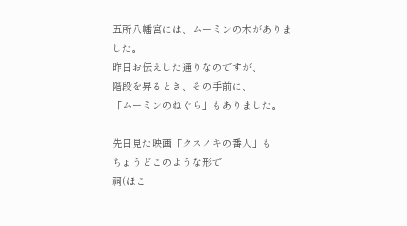五所八幡宮には、ムーミンの木がありました。
昨日お伝えした通りなのですが、
階段を昇るとき、その手前に、
「ムーミンのねぐら」もありました。

先日見た映画「クスノキの番人」も
ちょうどこのような形で
祠(ほこ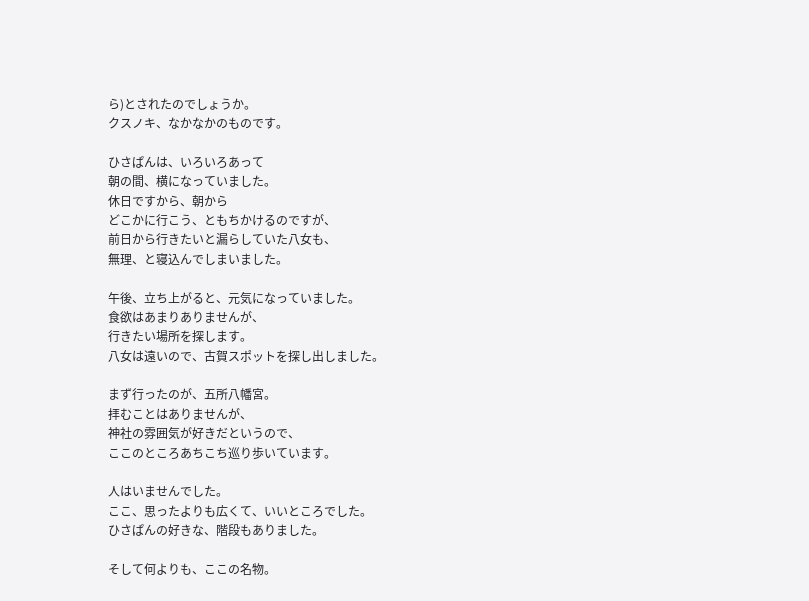ら)とされたのでしょうか。
クスノキ、なかなかのものです。

ひさぱんは、いろいろあって
朝の間、横になっていました。
休日ですから、朝から
どこかに行こう、ともちかけるのですが、
前日から行きたいと漏らしていた八女も、
無理、と寝込んでしまいました。

午後、立ち上がると、元気になっていました。
食欲はあまりありませんが、
行きたい場所を探します。
八女は遠いので、古賀スポットを探し出しました。

まず行ったのが、五所八幡宮。
拝むことはありませんが、
神社の雰囲気が好きだというので、
ここのところあちこち巡り歩いています。

人はいませんでした。
ここ、思ったよりも広くて、いいところでした。
ひさぱんの好きな、階段もありました。

そして何よりも、ここの名物。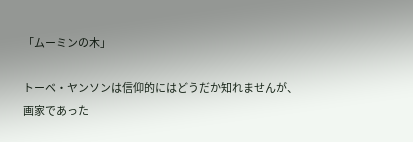「ムーミンの木」

トーベ・ヤンソンは信仰的にはどうだか知れませんが、
画家であった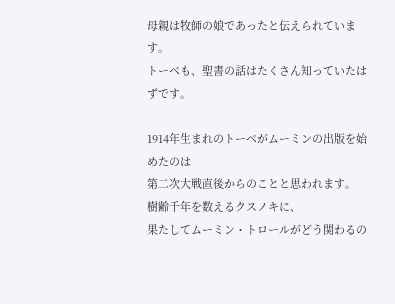母親は牧師の娘であったと伝えられています。
トーベも、聖書の話はたくさん知っていたはずです。

1914年生まれのトーベがムーミンの出版を始めたのは
第二次大戦直後からのことと思われます。
樹齢千年を数えるクスノキに、
果たしてムーミン・トロールがどう関わるの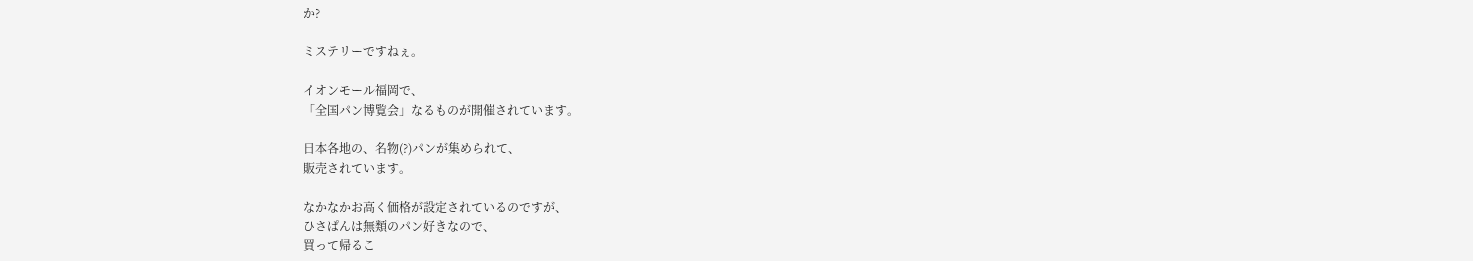か?

ミステリーですねぇ。

イオンモール福岡で、
「全国パン博覧会」なるものが開催されています。

日本各地の、名物(?)パンが集められて、
販売されています。

なかなかお高く価格が設定されているのですが、
ひさぱんは無類のパン好きなので、
買って帰るこ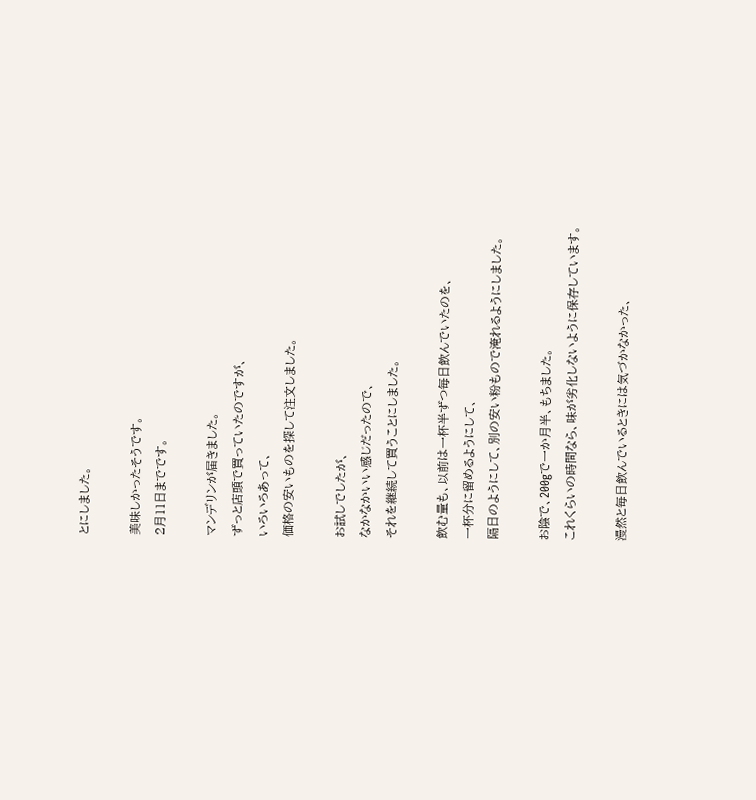とにしました。

美味しかったそうです。
2月11日までです。

マンデリンが届きました。
ずっと店頭で買っていたのですが、
いろいろあって、
価格の安いものを探して注文しました。

お試しでしたが、
なかなかいい感じだったので、
それを継続して買うことにしました。

飲む量も、以前は一杯半ずつ毎日飲んでいたのを、
一杯分に留めるようにして、
隔日のようにして、別の安い粉もので淹れるようにしました。

お陰で、200gで一か月半、もちました。
これくらいの時間なら、味が劣化しないように保存しています。

漫然と毎日飲んでいるときには気づかなかった、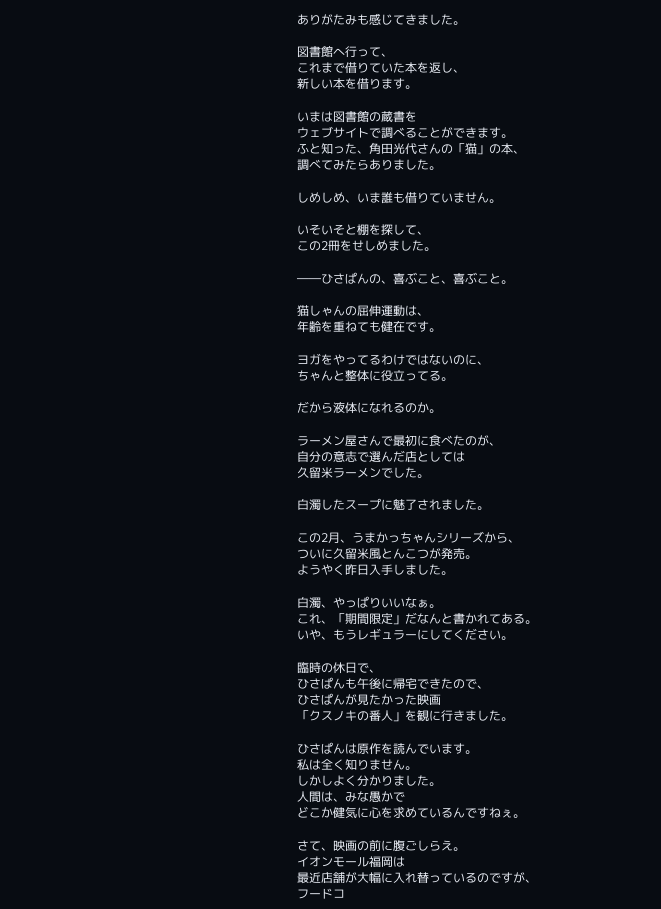ありがたみも感じてきました。

図書館へ行って、
これまで借りていた本を返し、
新しい本を借ります。

いまは図書館の蔵書を
ウェブサイトで調べることができます。
ふと知った、角田光代さんの「猫」の本、
調べてみたらありました。

しめしめ、いま誰も借りていません。

いそいそと棚を探して、
この2冊をせしめました。

――ひさぱんの、喜ぶこと、喜ぶこと。

猫しゃんの屈伸運動は、
年齢を重ねても健在です。

ヨガをやってるわけではないのに、
ちゃんと整体に役立ってる。

だから液体になれるのか。

ラーメン屋さんで最初に食べたのが、
自分の意志で選んだ店としては
久留米ラーメンでした。

白濁したスープに魅了されました。

この2月、うまかっちゃんシリーズから、
ついに久留米風とんこつが発売。
ようやく昨日入手しました。

白濁、やっぱりいいなぁ。
これ、「期間限定」だなんと書かれてある。
いや、もうレギュラーにしてください。

臨時の休日で、
ひさぱんも午後に帰宅できたので、
ひさぱんが見たかった映画
「クスノキの番人」を観に行きました。

ひさぱんは原作を読んでいます。
私は全く知りません。
しかしよく分かりました。
人間は、みな愚かで
どこか健気に心を求めているんですねぇ。

さて、映画の前に腹ごしらえ。
イオンモール福岡は
最近店舗が大幅に入れ替っているのですが、
フードコ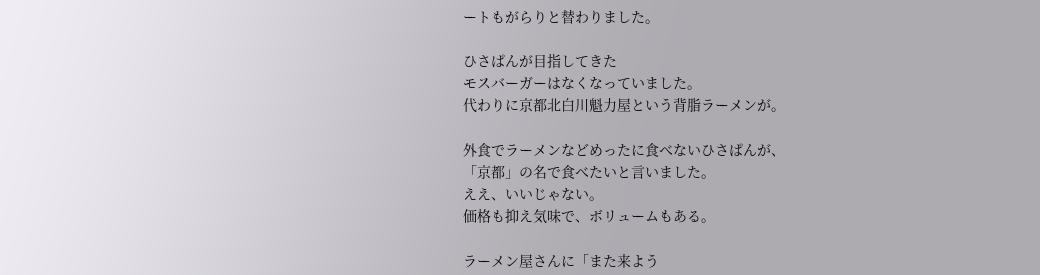ートもがらりと替わりました。

ひさぱんが目指してきた
モスバーガーはなくなっていました。
代わりに京都北白川魁力屋という背脂ラーメンが。

外食でラーメンなどめったに食べないひさぱんが、
「京都」の名で食べたいと言いました。
ええ、いいじゃない。
価格も抑え気味で、ボリュームもある。

ラーメン屋さんに「また来よう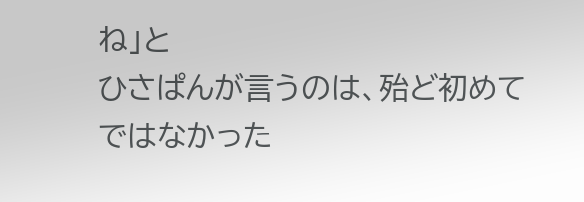ね」と
ひさぱんが言うのは、殆ど初めてではなかった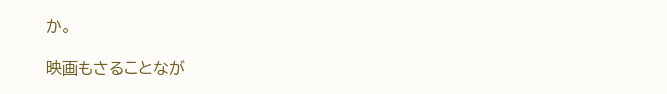か。

映画もさることなが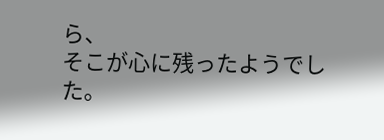ら、
そこが心に残ったようでした。